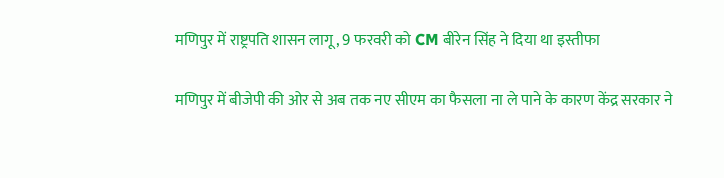मणिपुर में राष्ट्रपति शासन लागू, 9 फरवरी को CM बीरेन सिंह ने दिया था इस्तीफा

मणिपुर में बीजेपी की ओर से अब तक नए सीएम का फैसला ना ले पाने के कारण केंद्र सरकार ने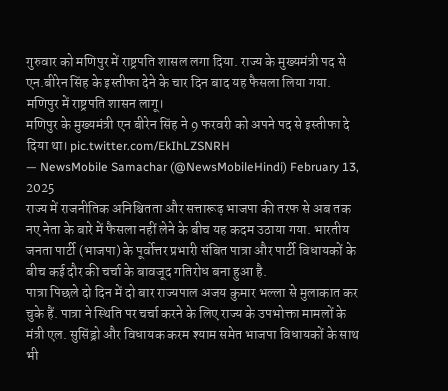गुरुवार को मणिपुर में राष्ट्रपति शासल लगा दिया. राज्य के मुख्यमंत्री पद से एन.बीरेन सिंह के इस्तीफा देने के चार दिन बाद यह फैसला लिया गया.
मणिपुर में राष्ट्रपति शासन लागू।
मणिपुर के मुख्यमंत्री एन बीरेन सिंह ने 9 फरवरी को अपने पद से इस्तीफा दे दिया था। pic.twitter.com/EkIhLZSNRH
— NewsMobile Samachar (@NewsMobileHindi) February 13, 2025
राज्य में राजनीतिक अनिश्चितता और सत्तारूढ़ भाजपा की तरफ से अब तक नए नेता के बारे में फैसला नहीं लेने के बीच यह कदम उठाया गया. भारतीय जनता पार्टी (भाजपा) के पूर्वोत्तर प्रभारी संबित पात्रा और पार्टी विधायकों के बीच कई दौर की चर्चा के बावजूद गतिरोध बना हुआ है.
पात्रा पिछले दो दिन में दो बार राज्यपाल अजय कुमार भल्ला से मुलाकात कर चुके हैं. पात्रा ने स्थिति पर चर्चा करने के लिए राज्य के उपभोक्ता मामलों के मंत्री एल. सुसिंड्रो और विधायक करम श्याम समेत भाजपा विधायकों के साथ भी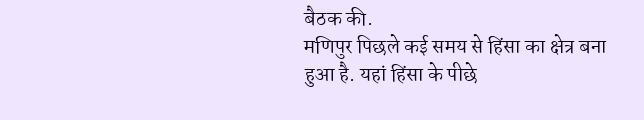बैठक की.
मणिपुर पिछले कई समय से हिंसा का क्षेत्र बना हुआ है. यहां हिंसा के पीछे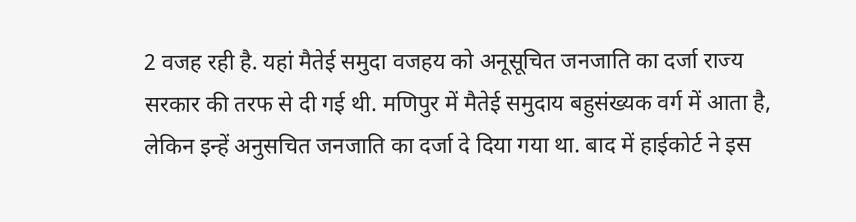2 वजह रही है. यहां मैतेई समुदा वजहय को अनूसूचित जनजाति का दर्जा राज्य सरकार की तरफ से दी गई थी. मणिपुर में मैतेई समुदाय बहुसंख्यक वर्ग में आता है, लेकिन इन्हें अनुसचित जनजाति का दर्जा दे दिया गया था. बाद में हाईकोर्ट ने इस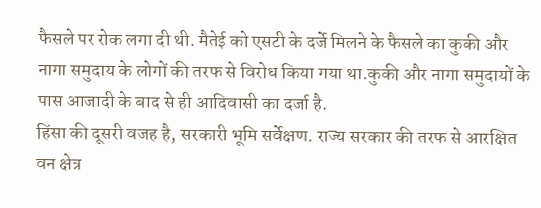फैसले पर रोक लगा दी थी. मैतेई को एसटी के दर्जे मिलने के फैसले का कुकी और नागा समुदाय के लोगों की तरफ से विरोध किया गया था.कुकी और नागा समुदायों के पास आजादी के बाद से ही आदिवासी का दर्जा है.
हिंसा की दूसरी वजह है, सरकारी भूमि सर्वेक्षण. राज्य सरकार की तरफ से आरक्षित वन क्षेत्र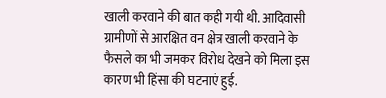खाली करवाने की बात कही गयी थी. आदिवासी ग्रामीणों से आरक्षित वन क्षेत्र खाली करवाने के फैसले का भी जमकर विरोध देखने को मिला इस कारण भी हिंसा की घटनाएं हुई.